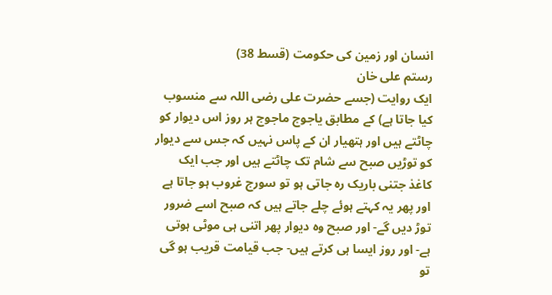انسان اور زمین کی حکومت (قسط 38)
رستم علی خان
ایک روایت (جسے حضرت علی رضی اللہ سے منسوب کیا جاتا ہے) کے مطابق یاجوج ماجوج ہر روز اس دیوار کو چاٹتے ہیں اور ہتھیار ان کے پاس نہیں کہ جس سے دیوار کو توڑیں صبح سے شام تک چاٹتے ہیں اور جب ایک کاغذ جتنی باریک رہ جاتی ہو تو سورج غروب ہو جاتا ہے اور پھر یہ کہتے ہوئے چلے جاتے ہیں کہ صبح اسے ضرور توڑ دیں گے- اور صبح وہ دیوار پھر اتنی ہی موٹی ہوتی ہے- اور روز ایسا ہی کرتے ہیں- جب قیامت قریب ہو گی تو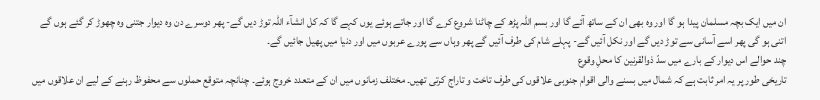ان میں ایک بچہ مسلمان پیدا ہو گا اور وہ بھی ان کے ساتھ آئے گا اور بسم اللہ پڑھ کے چاٹنا شروع کرے گا اور جاتے ہوئے یوں کہے گا کہ کل انشآء اللہ توڑ دیں گے- پھر دوسرے دن وہ دیوار جتنی وہ چھوڑ کر گئے ہوں گے اتنی ہو گی پھر اسے آسانی سے توڑ دیں گے اور نکل آئیں گے- پہلے شام کی طرف آئیں گے پھر وہاں سے پورے عربوں میں اور دنیا میں پھیل جائیں گے۔
چند حوالے اس دیوار کے بارے میں سدّ ذوالقرنین کا محلِ وقوع
تاریخی طور پر یہ امر ثابت ہے کہ شمال میں بسنے والی اقوام جنوبی علاقوں کی طرف تاخت و تاراج کرتی تھیں۔ مختلف زمانوں میں ان کے متعدد خروج ہوئے۔ چنانچہ متوقع حملوں سے محفوظ رہنے کے لیے ان علاقوں میں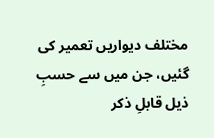مختلف دیواریں تعمیر کی گئیں، جن میں سے حسبِ ذیل قابلِ ذکر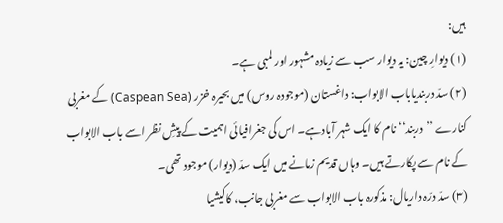ہیں:
(۱) دیوارِ چین: یہ دیوار سب سے زیادہ مشہور اور لمبی ہے۔
(۲) سدّ دربندیاباب الابواب: داغستان (موجودہ روس) میں بحیرہ خزر (Caspean Sea) کے مغربی کنارے ’’دربند‘‘ نام کا ایک شہر آبادہے۔ اس کی جغرافیائی اہمیت کے پیشِ نظر اسے باب الابواب کے نام سے پکارتے ہیں۔ وہاں قدیم زمانے میں ایک سدّ (دیوار) موجود تھی۔
(۳) سدّ درّہ داریال: مذکورہ باب الابواب سے مغربی جانب، کاکیشیا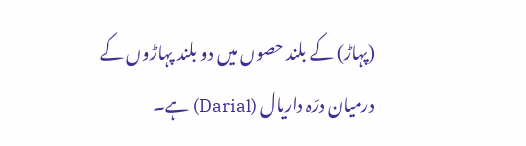(پہاڑ) کے بلند حصوں میں دو بلند پہاڑوں کے درمیان درّہ داریال (Darial) ہے۔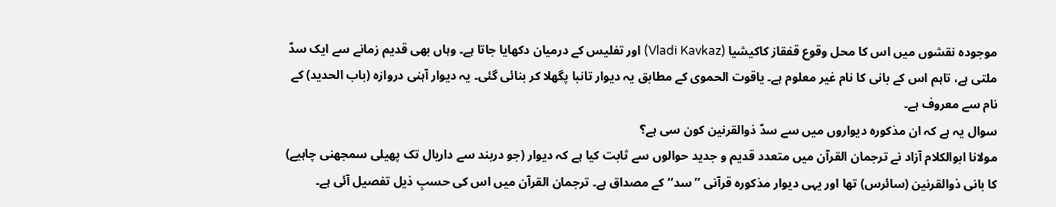موجودہ نقشوں میں اس کا محل وقوع قفقاز کاکیشیا (Vladi Kavkaz) اور تفلیس کے درمیان دکھایا جاتا ہے۔ وہاں بھی قدیم زمانے سے ایک سدّ ملتی ہے، تاہم اس کے بانی کا نام غیر معلوم ہے۔ یاقوت الحموی کے مطابق یہ دیوار تانبا پگھلا کر بنائی گئی۔ یہ دیوار آہنی دروازہ (باب الحدید) کے نام سے معروف ہے۔
سوال یہ ہے کہ ان مذکورہ دیواروں میں سے سدّ ذوالقرنین کون سی ہے؟
مولانا ابوالکلام آزاد نے ترجمان القرآن میں متعدد قدیم و جدید حوالوں سے ثابت کیا ہے کہ دیوار (جو دربند سے داریال تک پھیلی سمجھنی چاہیے) کا بانی ذوالقرنین (سائرس) تھا اور یہی دیوار مذکورہ قرآنی ’’سد‘‘ کے مصداق ہے۔ ترجمان القرآن میں اس کی حسبِ ذیل تفصیل آئی ہے۔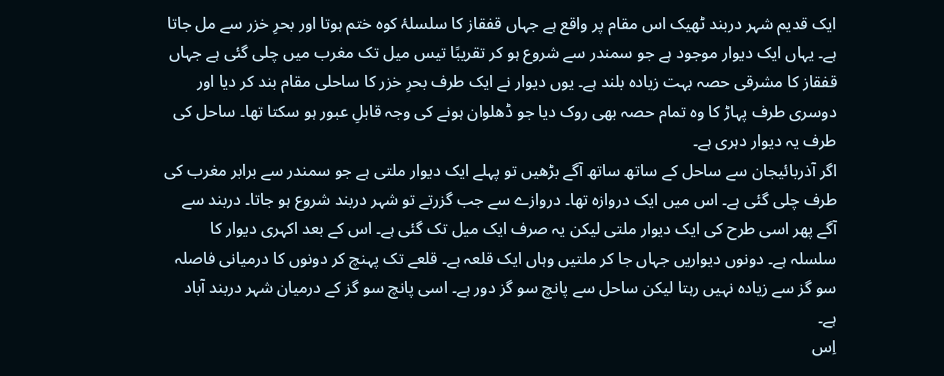ایک قدیم شہر دربند ٹھیک اس مقام پر واقع ہے جہاں قفقاز کا سلسلۂ کوہ ختم ہوتا اور بحرِ خزر سے مل جاتا ہے۔ یہاں ایک دیوار موجود ہے جو سمندر سے شروع ہو کر تقریبًا تیس میل تک مغرب میں چلی گئی ہے جہاں قفقاز کا مشرقی حصہ بہت زیادہ بلند ہے۔ یوں دیوار نے ایک طرف بحرِ خزر کا ساحلی مقام بند کر دیا اور دوسری طرف پہاڑ کا وہ تمام حصہ بھی روک دیا جو ڈھلوان ہونے کی وجہ قابلِ عبور ہو سکتا تھا۔ ساحل کی طرف یہ دیوار دہری ہے۔
اگر آذربائیجان سے ساحل کے ساتھ ساتھ آگے بڑھیں تو پہلے ایک دیوار ملتی ہے جو سمندر سے برابر مغرب کی طرف چلی گئی ہے۔ اس میں ایک دروازہ تھا۔ دروازے سے جب گزرتے تو شہر دربند شروع ہو جاتا۔ دربند سے آگے پھر اسی طرح کی ایک دیوار ملتی لیکن یہ صرف ایک میل تک گئی ہے۔ اس کے بعد اکہری دیوار کا سلسلہ ہے۔ دونوں دیواریں جہاں جا کر ملتیں وہاں ایک قلعہ ہے۔ قلعے تک پہنچ کر دونوں کا درمیانی فاصلہ سو گز سے زیادہ نہیں رہتا لیکن ساحل سے پانچ سو گز دور ہے۔ اسی پانچ سو گز کے درمیان شہر دربند آباد ہے۔
اِس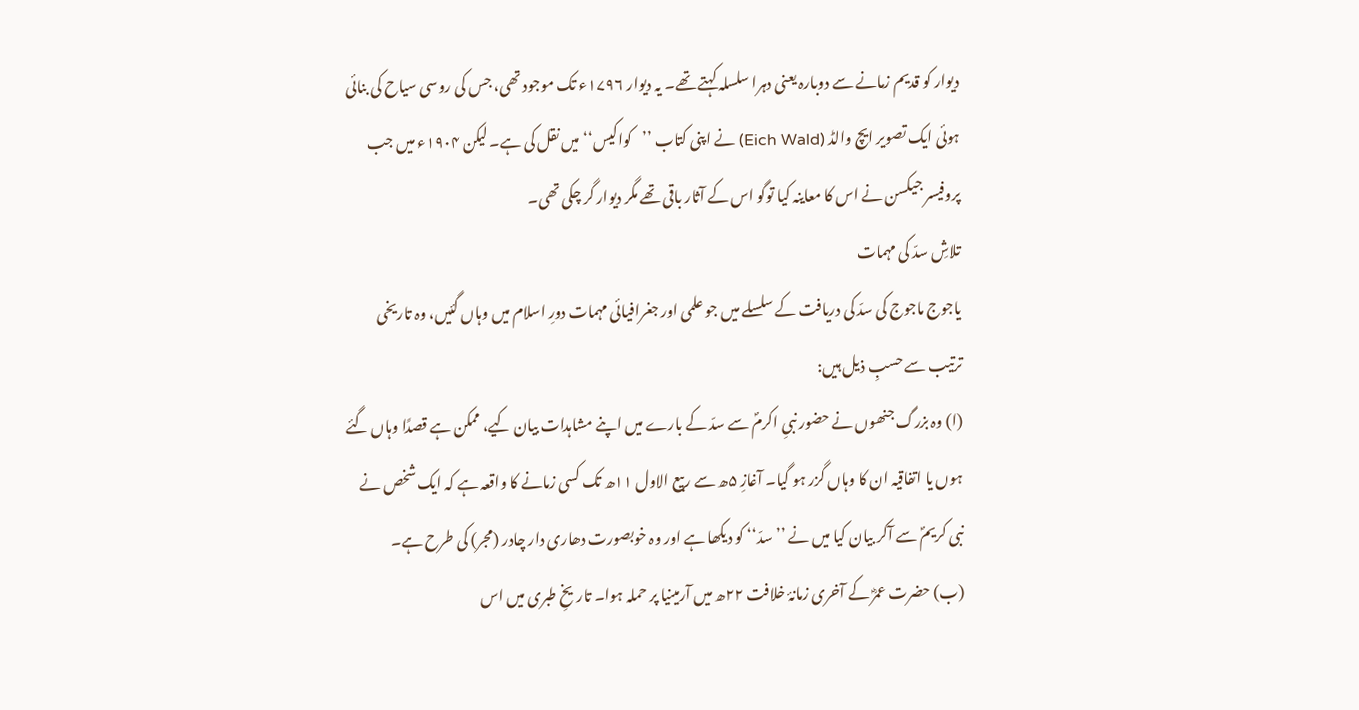دیوار کو قدیم زمانے سے دوبارہ یعنی دہرا سلسلہ کہتے تھے۔ یہ دیوار ۱۷۹۶ء تک موجود تھی، جس کی روسی سیاح کی بنائی ہوئی ایک تصویر ایچ والڈ (Eich Wald) نے اپنی کتاب ’’کواکیس‘‘ میں نقل کی ہے۔ لیکن ۱۹۰۴ء میں جب پروفیسر جیکسن نے اس کا معاینہ کیا توگو اس کے آثار باقی تھے مگر دیوار گر چکی تھی۔
تلاشِ سدّ کی مہمات
یاجوج ماجوج کی سدّ کی دریافت کے سلسلے میں جو علمی اور جغرافیائی مہمات دورِ اسلام میں وہاں گئیں، وہ تاریخی ترتیب سے حسبِ ذیل ہیں:
(ا) وہ بزرگ جنھوں نے حضور نبیِ اکرمؐ سے سدّ کے بارے میں اپنے مشاہدات بیان کیے، ممکن ہے قصدًا وہاں گئے ہوں یا اتفاقیہ ان کا وہاں گزر ہو گیا۔ آغازِ ۵ھ سے ربیع الاول ۱۱ھ تک کسی زمانے کا واقعہ ہے کہ ایک شخص نے نبی کریمؐ سے آکر بیان کیا میں نے ’’سدّ‘‘ کو دیکھا ہے اور وہ خوبصورت دھاری دار چادر (مجر) کی طرح ہے۔
(ب) حضرت عمرؓ کے آخری زمانۂ خلافت ۲۲ھ میں آرمینیا پر حملہ ہوا۔ تاریخِ طبری میں اس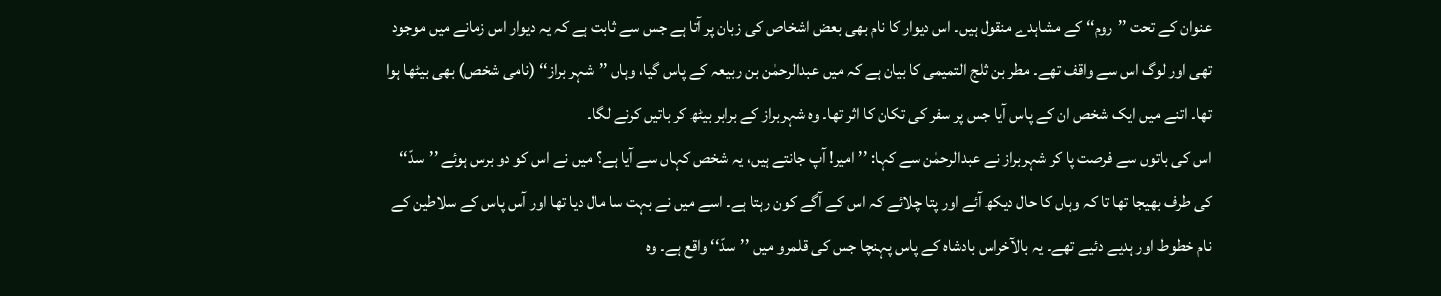عنوان کے تحت ’’روم‘‘ کے مشاہدے منقول ہیں۔ اس دیوار کا نام بھی بعض اشخاص کی زبان پر آتا ہے جس سے ثابت ہے کہ یہ دیوار اس زمانے میں موجود تھی اور لوگ اس سے واقف تھے۔ مطر بن ثلج التمیمی کا بیان ہے کہ میں عبدالرحمٰن بن ربیعہ کے پاس گیا، وہاں ’’شہر براز‘‘ (نامی شخص) بھی بیٹھا ہوا تھا۔ اتنے میں ایک شخص ان کے پاس آیا جس پر سفر کی تکان کا اثر تھا۔ وہ شہربراز کے برابر بیٹھ کر باتیں کرنے لگا۔
اس کی باتوں سے فرصت پا کر شہربراز نے عبدالرحمٰن سے کہا: ’’امیر! آپ جانتے ہیں، یہ شخص کہاں سے آیا ہے؟ میں نے اس کو دو برس ہوئے ’’سدّ‘‘ کی طرف بھیجا تھا تا کہ وہاں کا حال دیکھ آئے اور پتا چلائے کہ اس کے آگے کون رہتا ہے۔ اسے میں نے بہت سا مال دیا تھا اور آس پاس کے سلاطین کے نام خطوط اور ہدیے دئیے تھے۔ یہ بالآخراس بادشاہ کے پاس پہنچا جس کی قلمرو میں ’’سدّ‘‘ واقع ہے۔ وہ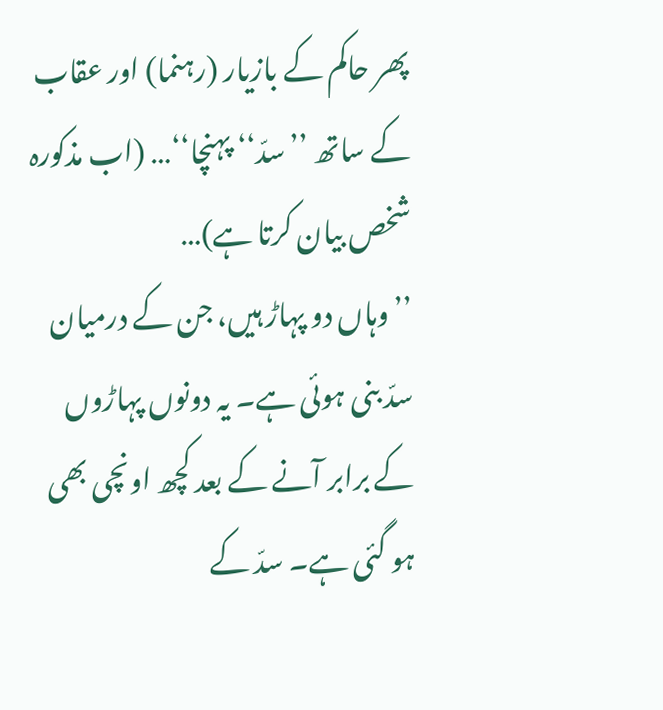پھر حاکم کے بازیار (رہنما) اور عقاب کے ساتھ ’’سدّ‘‘ پہنچا‘‘… (اب مذکورہ شخص بیان کرتا ہے)…
’’وہاں دو پہاڑ ہیں، جن کے درمیان سدّ بنی ہوئی ہے۔ یہ دونوں پہاڑوں کے برابر آنے کے بعد کچھ اونچی بھی ہو گئی ہے۔ سدّ کے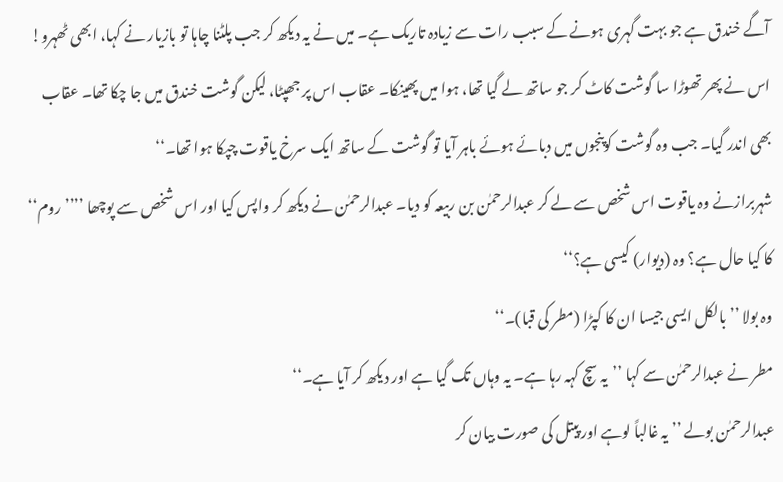آگے خندق ہے جو بہت گہری ہونے کے سبب رات سے زیادہ تاریک ہے۔ میں نے یہ دیکھ کر جب پلٹنا چاہا تو بازیار نے کہا، ابھی ٹھہرو! اس نے پھر تھوڑا سا گوشت کاٹ کر جو ساتھ لے گیا تھا، ہوا میں پھینکا۔ عقاب اس پر جھپٹا، لیکن گوشت خندق میں جا چکا تھا۔ عقاب بھی اندر گیا۔ جب وہ گوشت کوپنجوں میں دبائے ہوئے باہر آیا تو گوشت کے ساتھ ایک سرخ یاقوت چپکا ہوا تھا۔‘‘
شہربرازنے وہ یاقوت اس شخص سے لے کر عبدالرحمٰن بن ربیعہ کو دیا۔ عبدالرحمٰن نے دیکھ کر واپس کیا اور اس شخص سے پوچھا ’’’’روم‘‘ کا کیا حال ہے؟ وہ (دیوار) کیسی ہے؟‘‘
وہ بولا ’’بالکل ایسی جیسا ان کا کپڑا (مطر کی قبا)۔‘‘
مطر نے عبدالرحمٰن سے کہا ’’یہ سچ کہہ رہا ہے۔ یہ وہاں تک گیا ہے اور دیکھ کر آیا ہے۔‘‘
عبدالرحمٰن بولے ’’ یہ غالباً لوہے اور پیتل کی صورت بیان کر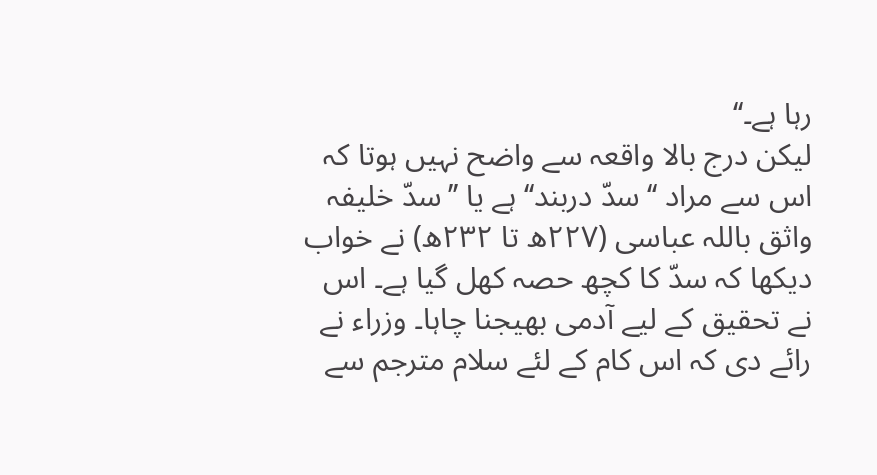رہا ہے۔‘‘
لیکن درج بالا واقعہ سے واضح نہیں ہوتا کہ اس سے مراد ‘‘سدّ دربند‘‘ ہے یا ’’سدّ خلیفہ واثق باللہ عباسی (۲۲۷ھ تا ۲۳۲ھ) نے خواب دیکھا کہ سدّ کا کچھ حصہ کھل گیا ہے۔ اس نے تحقیق کے لیے آدمی بھیجنا چاہا۔ وزراء نے رائے دی کہ اس کام کے لئے سلام مترجم سے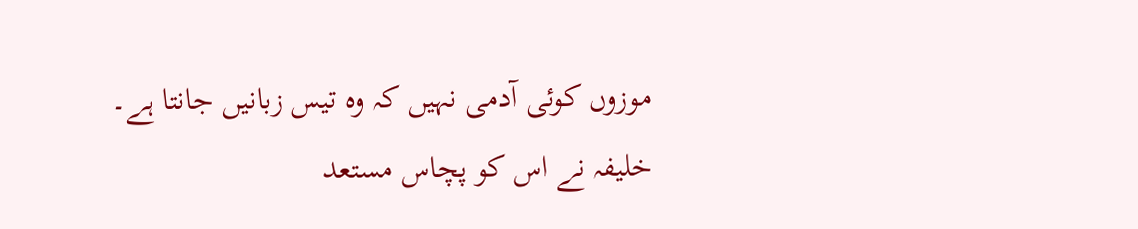موزوں کوئی آدمی نہیں کہ وہ تیس زبانیں جانتا ہے۔ خلیفہ نے اس کو پچاس مستعد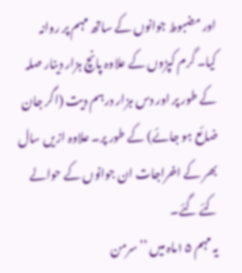اور مضبوط جوانوں کے ساتھ مہم پر روانہ کیا۔ گرم کپڑوں کے علاوہ پانچ ہزار دینار صلہ کے طور پر اور دس ہزار درہم دیت (اگر جان ضائع ہو جائے) کے طور پر۔ علاوہ ازیں سال بھر کے اخراجات ان جوانوں کے حوالے کئے گئے۔
یہ مہم ۱۵ماہ میں ’’سرمن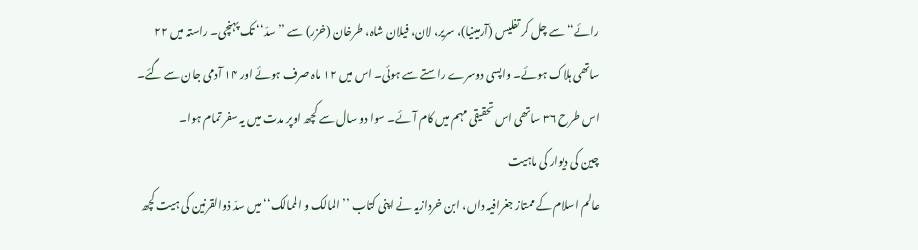رائے‘‘ سے چل کر تفلیس (آرمینیا)، سریر، لان، فیلان شاہ، طرخان (خزر) سے ’’سدّ‘‘ تک پہنچی۔ راستہ میں ۲۲ ساتھی ہلاک ہوئے۔ واپسی دوسرے راستے سے ہوئی۔ اس میں ۱۲ ماہ صرف ہوئے اور ۱۴ آدمی جان سے گئے۔ اس طرح ۳۶ ساتھی اس تحقیقی مہم میں کام آئے۔ سوا دو سال سے کچھ اوپر مدت میں یہ سفر تمام ہوا۔
چین کی دیوار کی ماہیت
عالم اسلام کے ممتاز جغرافیہ داں، ابن خردازیہ نے اپنی کتاب ’’المالک و الممالک‘‘ میں سدّ ذوالقرنین کی ہیت کچھ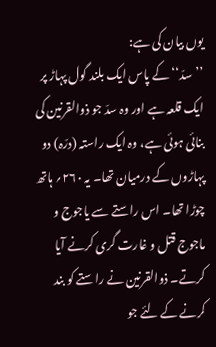یوں بیان کی ہے:
’’سدّ‘‘ کے پاس ایک بلند گول پہاڑ پر ایک قلعہ ہے اور وہ سدّ جو ذوالقرنین کی بنائی ہوئی ہے، وہ ایک راستہ (درّہ) دو پہاڑوں کے درمیان تھا۔ یہ ۲۶۰؍ ہاتھ چوڑا تھا۔ اس راستے سے یاجوج و ماجوج قتل و غارت گری کرنے آیا کرتے۔ ذوالقرنین نے راستے کو بند کرنے کے لئے جو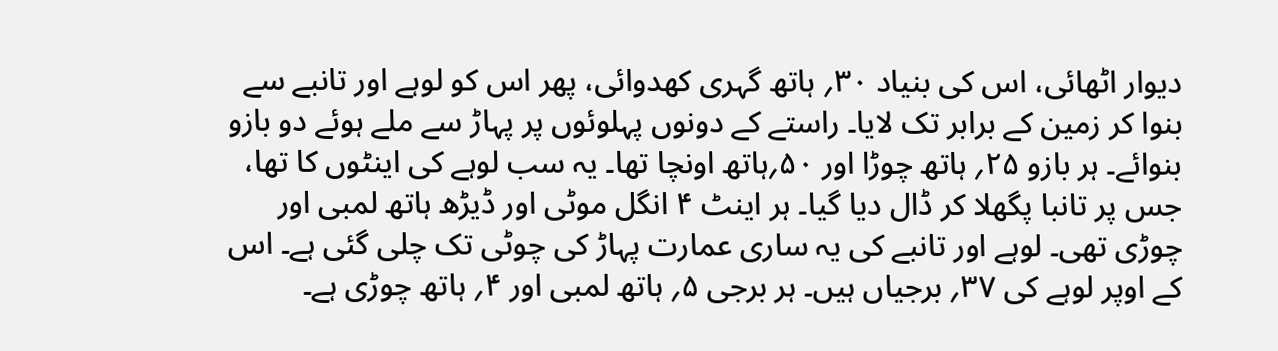دیوار اٹھائی، اس کی بنیاد ۳۰؍ ہاتھ گہری کھدوائی، پھر اس کو لوہے اور تانبے سے بنوا کر زمین کے برابر تک لایا۔ راستے کے دونوں پہلوئوں پر پہاڑ سے ملے ہوئے دو بازو بنوائے۔ ہر بازو ۲۵؍ ہاتھ چوڑا اور ۵۰؍ہاتھ اونچا تھا۔ یہ سب لوہے کی اینٹوں کا تھا، جس پر تانبا پگھلا کر ڈال دیا گیا۔ ہر اینٹ ۴ انگل موٹی اور ڈیڑھ ہاتھ لمبی اور چوڑی تھی۔ لوہے اور تانبے کی یہ ساری عمارت پہاڑ کی چوٹی تک چلی گئی ہے۔ اس کے اوپر لوہے کی ۳۷؍ برجیاں ہیں۔ ہر برجی ۵؍ ہاتھ لمبی اور ۴؍ ہاتھ چوڑی ہے۔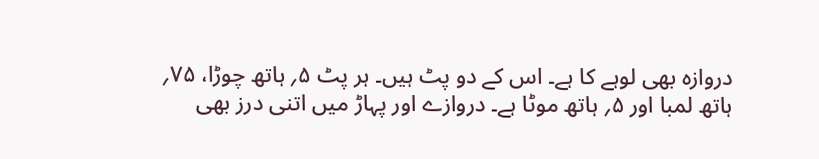دروازہ بھی لوہے کا ہے۔ اس کے دو پٹ ہیں۔ ہر پٹ ۵؍ ہاتھ چوڑا، ۷۵؍ ہاتھ لمبا اور ۵؍ ہاتھ موٹا ہے۔ دروازے اور پہاڑ میں اتنی درز بھی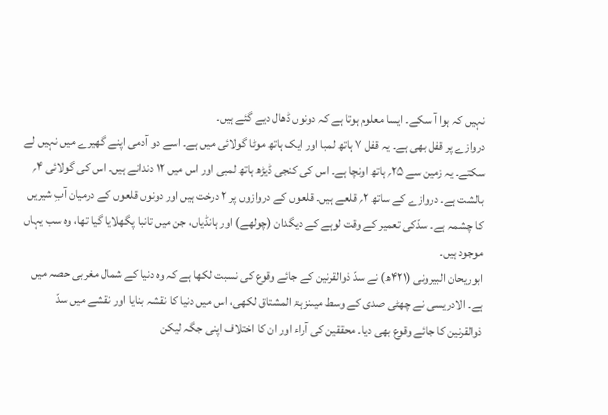نہیں کہ ہوا آ سکے۔ ایسا معلوم ہوتا ہے کہ دونوں ڈھال دیے گئے ہیں۔
دروازے پر قفل بھی ہے۔ یہ قفل ۷ ہاتھ لمبا اور ایک ہاتھ موٹا گولائی میں ہے۔ اسے دو آدمی اپنے گھیرے میں نہیں لے سکتے۔ یہ زمین سے ۲۵؍ ہاتھ اونچا ہے۔ اس کی کنجی ڈیڑھ ہاتھ لمبی اور اس میں ۱۲ دندانے ہیں۔ اس کی گولائی ۴؍ بالشت ہے۔ دروازے کے ساتھ ۲؍ قلعے ہیں۔ قلعوں کے دروازوں پر ۲ درخت ہیں اور دونوں قلعوں کے درمیان آبِ شیریں کا چشمہ ہے۔ سدّکی تعمیر کے وقت لوہے کے دیگدان (چولھے) اور ہانڈیاں، جن میں تانبا پگھلایا گیا تھا، وہ سب یہاں موجود ہیں۔
ابوریحان البیرونی (۴۲۱ھ) نے سدّ ذوالقرنین کے جائے وقوع کی نسبت لکھا ہے کہ وہ دنیا کے شمال مغربی حصہ میں ہے۔ الادریسی نے چھٹی صدی کے وسط میںنزہۃ المشتاق لکھی، اس میں دنیا کا نقشہ بنایا اور نقشے میں سدّ ذوالقرنین کا جائے وقوع بھی دیا۔ محققین کی آراء اور ان کا اختلاف اپنی جگہ لیکن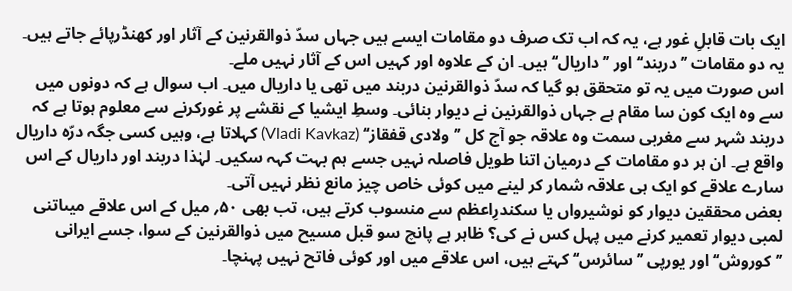ایک بات قابلِ غور ہے، یہ کہ اب تک صرف دو مقامات ایسے ہیں جہاں سدّ ذوالقرنین کے آثار اور کھنڈرپائے جاتے ہیں۔ یہ دو مقامات ’’دربند‘‘ اور ’’داریال‘‘ ہیں۔ ان کے علاوہ اور کہیں اس کے آثار نہیں ملے۔
اس صورت میں یہ تو متحقق ہو گیا کہ سدّ ذوالقرنین دربند میں تھی یا داریال میں۔ اب سوال ہے کہ دونوں میں سے وہ ایک کون سا مقام ہے جہاں ذوالقرنین نے دیوار بنائی۔ وسطِ ایشیا کے نقشے پر غورکرنے سے معلوم ہوتا ہے کہ دربند شہر سے مغربی سمت وہ علاقہ جو آج کل ’’ولادی قفقاز‘‘ (Vladi Kavkaz) کہلاتا ہے، وہیں کسی جگہ درّہ داریال واقع ہے۔ ان ہر دو مقامات کے درمیان اتنا طویل فاصلہ نہیں جسے ہم بہت کہہ سکیں۔ لہٰذا دربند اور داریال کے اس سارے علاقے کو ایک ہی علاقہ شمار کر لینے میں کوئی خاص چیز مانع نظر نہیں آتی۔
بعض محققین دیوار کو نوشیرواں یا سکندرِاعظم سے منسوب کرتے ہیں، تب بھی ۵۰؍ میل کے اس علاقے میںاتنی لمبی دیوار تعمیر کرنے میں پہل کس نے کی؟ ظاہر ہے پانچ سو قبل مسیح میں ذوالقرنین کے سوا، جسے ایرانی ’’کوروش‘‘ اور یورپی ’’سائرس‘‘ کہتے ہیں، اس علاقے میں اور کوئی فاتح نہیں پہنچا۔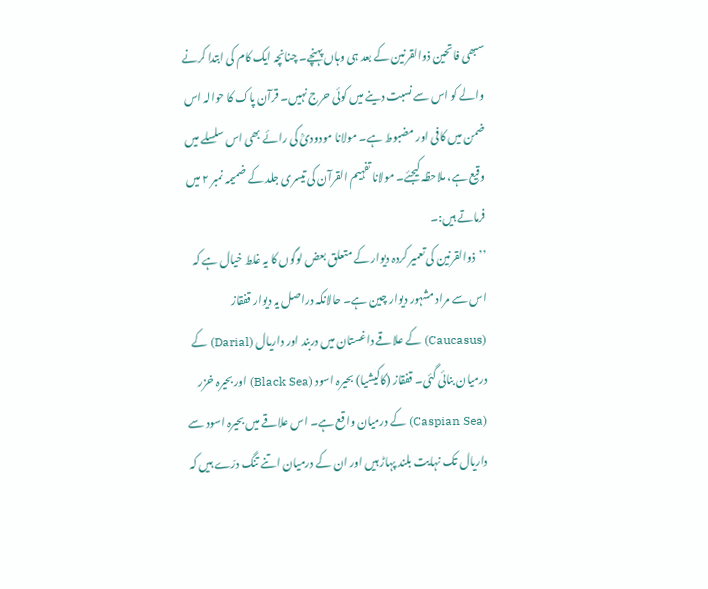سبھی فاتحین ذوالقرنین کے بعد ہی وہاں پہنچے۔ چنانچہ ایک کام کی ابتدا کرنے والے کو اس سے نسبت دینے میں کوئی حرج نہیں۔ قرآن پاک کا حوالہ اس ضمن میں کافی اور مضبوط ہے۔ مولانا مودودیؒ کی رائے بھی اس سلسلے میں وقیع ہے، ملاحظہ کیجئے۔ مولانا تفہیم القرآن کی تیسری جلد کے ضمیمہ نمبر ۲ میں فرماتے ہیں:۔
’’ذوالقرنین کی تعمیر کردہ دیوار کے متعلق بعض لوگوں کا یہ غلط خیال ہے کہ اس سے مراد مشہور دیوار چین ہے۔ حالانکہ دراصل یہ دیوار قفقاز (Caucasus) کے علاقے داغستان میں دربند اور داریال (Darial) کے درمیان بنائی گئی۔ قفقاز (کاکیشیا) بحیرہ اسود (Black Sea) اور بحیرہ خزر (Caspian Sea) کے درمیان واقع ہے۔ اس علاقے میں بحیرہ اسود سے داریال تک نہایت بلند پہاڑ ہیں اور ان کے درمیان اتنے تنگ درّے ہیں کہ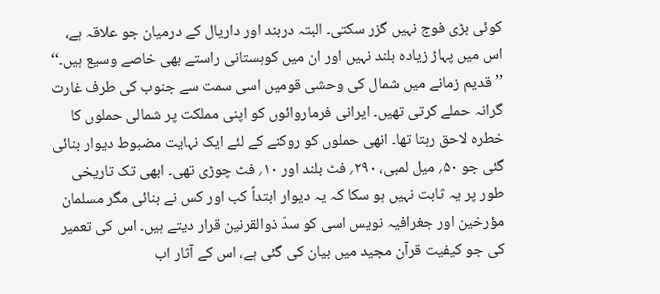کوئی بڑی فوج نہیں گزر سکتی۔ البتہ دربند اور داریال کے درمیان جو علاقہ ہے، اس میں پہاڑ زیادہ بلند نہیں اور ان میں کوہستانی راستے بھی خاصے وسیع ہیں۔‘‘
’’قدیم زمانے میں شمال کی وحشی قومیں اسی سمت سے جنوب کی طرف غارت گرانہ حملے کرتی تھیں۔ ایرانی فرماروائوں کو اپنی مملکت پر شمالی حملوں کا خطرہ لاحق رہتا تھا۔ انھی حملوں کو روکنے کے لئے ایک نہایت مضبوط دیوار بنائی گئی جو ۵۰؍ میل لمبی، ۲۹۰؍ فٹ بلند اور ۱۰؍ فٹ چوڑی تھی۔ ابھی تک تاریخی طور پر یہ ثابت نہیں ہو سکا کہ یہ دیوار ابتداً کب اور کس نے بنائی مگر مسلمان مؤرخین اور جغرافیہ نویس اسی کو سدّ ذوالقرنین قرار دیتے ہیں۔ اس کی تعمیر کی جو کیفیت قرآن مجید میں بیان کی گئی ہے، اس کے آثار اب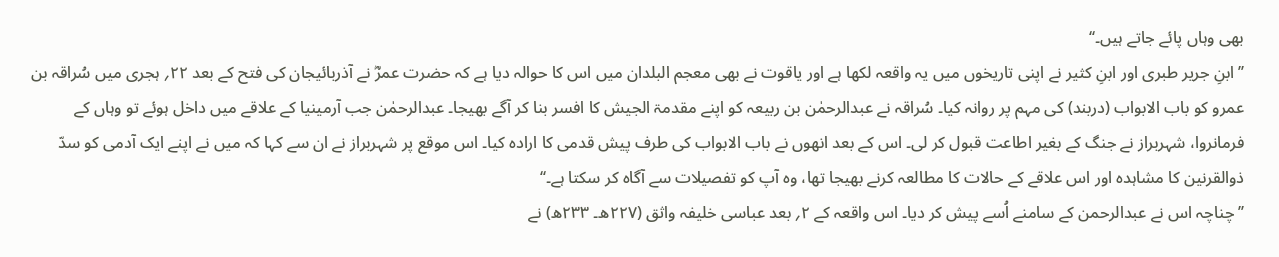بھی وہاں پائے جاتے ہیں۔‘‘
’’ابنِ جریر طبری اور ابنِ کثیر نے اپنی تاریخوں میں یہ واقعہ لکھا ہے اور یاقوت نے بھی معجم البلدان میں اس کا حوالہ دیا ہے کہ حضرت عمرؓ نے آذربائیجان کی فتح کے بعد ۲۲؍ ہجری میں سُراقہ بن عمرو کو باب الابواب (دربند) کی مہم پر روانہ کیا۔ سُراقہ نے عبدالرحمٰن بن ربیعہ کو اپنے مقدمۃ الجیش کا افسر بنا کر آگے بھیجا۔ عبدالرحمٰن جب آرمینیا کے علاقے میں داخل ہوئے تو وہاں کے فرمانروا، شہربراز نے جنگ کے بغیر اطاعت قبول کر لی۔ اس کے بعد انھوں نے باب الابواب کی طرف پیش قدمی کا ارادہ کیا۔ اس موقع پر شہربراز نے ان سے کہا کہ میں نے اپنے ایک آدمی کو سدّ ذوالقرنین کا مشاہدہ اور اس علاقے کے حالات کا مطالعہ کرنے بھیجا تھا، وہ آپ کو تفصیلات سے آگاہ کر سکتا ہے۔‘‘
’’چناچہ اس نے عبدالرحمن کے سامنے اُسے پیش کر دیا۔ اس واقعہ کے ۲؍ بعد عباسی خلیفہ واثق (۲۲۷ھ۔ ۲۳۳ھ) نے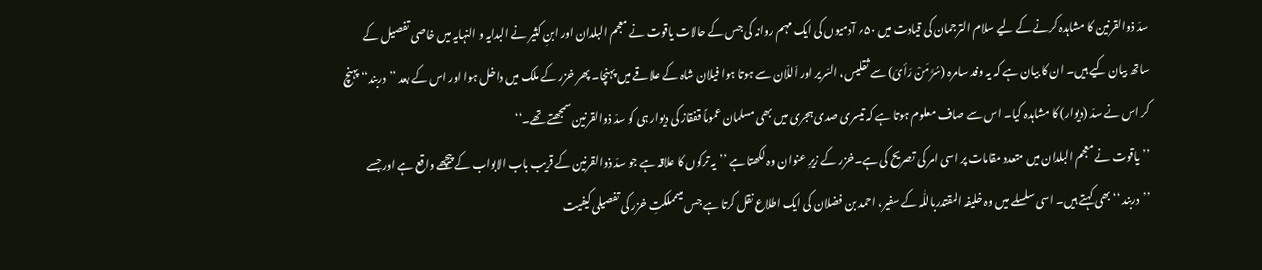سدّ ذوالقرنین کا مشاہدہ کرنے کے لیے سلام الترجمان کی قیادت میں ۵۰؍ آدمیوں کی ایک مہم روانہ کی جس کے حالات یاقوت نے معجم البلدان اور ابنِ کثیر نے البدایہ و النہایہ میں خاصی تفصیل کے ساتھ بیان کیے ہیں۔ ان کا بیان ہے کہ یہ وفد سامرہ (سُرَّ مَنْ رَأیَ) سے ثقلیس، السّریر اور اَللّان سے ہوتا ہوا فیلان شاہ کے علاقے میں پہنچا۔ پھر خزر کے ملک میں داخل ہوا اور اس کے بعد ’’دربند‘‘ پہنچ کر اس نے سدّ (دیوار) کا مشاہدہ کیا۔ اس سے صاف معلوم ہوتا ہے کہ تیسری صدی ہجری میں بھی مسلمان عموماً قفقاز کی دیوار ہی کو سدّ ذوالقرنین سمجھتے تھے۔‘‘
’’یاقوت نے معجم البلدان میں متعدد مقامات پر اسی امر کی تصریح کی ہے۔خزر کے زیرِ عنوان وہ لکھتا ہے ’’یہ ترکوں کا علاقہ ہے جو سدّ ذوالقرنین کے قریب باب الابواب کے پیچھے واقع ہے اور جسے ’’دربند ‘‘ بھی کہتے ہیں۔ اسی سلسلے میں وہ خلیفہ المقتدرباللّٰہ کے سفیر، احمد بن فضلان کی ایک اطلاع نقل کرتا ہے جس میںمملکتِ خزر کی تفصیلی کیفیت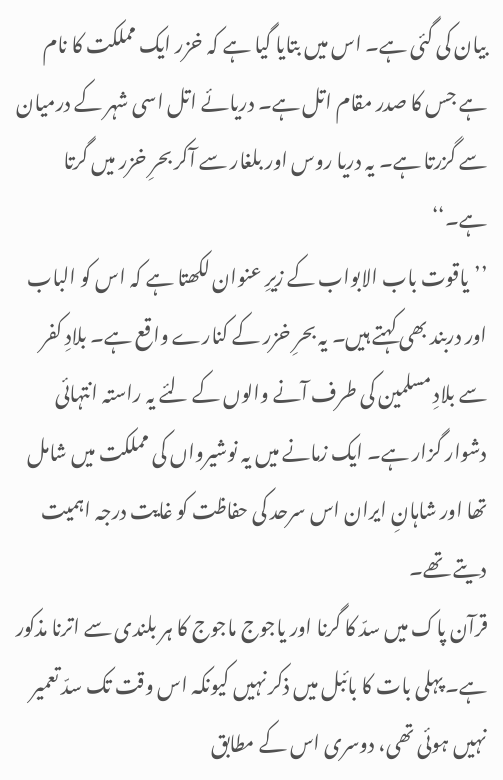بیان کی گئی ہے۔ اس میں بتایا گیا ہے کہ خزر ایک مملکت کا نام ہے جس کا صدر مقام اتل ہے۔ دریائے اتل اسی شہر کے درمیان سے گزرتا ہے۔ یہ دریا روس اور بلغار سے آکر بحرِ خزر میں گرتا ہے۔‘‘
’’یاقوت باب الابواب کے زیرِ عنوان لکھتا ہے کہ اس کو الباب اور دربند بھی کہتے ہیں۔ یہ بحرِ خزر کے کنارے واقع ہے۔ بلادِ کفر سے بلادِ مسلمین کی طرف آنے والوں کے لئے یہ راستہ انتہائی دشوار گزار ہے۔ ایک زمانے میں یہ نوشیرواں کی مملکت میں شامل تھا اور شاہانِ ایران اس سرحد کی حفاظت کو غایت درجہ اہمیت دیتے تھے۔
قرآن پاک میں سدّ کا گرنا اور یاجوج ماجوج کا ہر بلندی سے اترنا مذکور ہے۔ پہلی بات کا بائبل میں ذکر نہیں کیونکہ اس وقت تک سدّ تعمیر نہیں ہوئی تھی، دوسری اس کے مطابق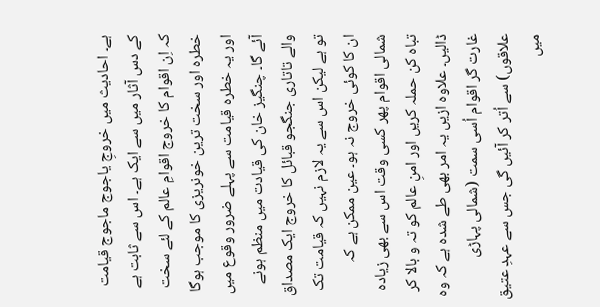ہے۔ احادیث میں خروجِ یاجوج ماجوج قیامت کے دس آثار میں سے ایک ہے۔ اس سے ثابت ہے کہ اِن اقوام کا خروج اقوامِ عالم کے لئے سخت خطرہ اور سخت ترین خونریزی کا موجب ہوگا اور یہ خطرہ قیامت سے پہلے ضرور وقوع میں آئے گا۔ چنگیز خان کی قیادت میں منظم ہونے والے تاتاری جنگجو قبائل کا خروج ایک مصداق تو ہے لیکن اس سے یہ لازم نہیں کہ قیامت تک ان کا کوئی خروج نہ ہو۔ عین ممکن ہے کہ شمالی اقوام پھر کسی وقت اس سے بھی زیادہ تباہ کن حملہ کریں اور امنِ عالم کو تہ و بالا کر ڈالیں۔ علاوہ ازیں یہ امر بھی طے شدہ ہے کہ وہ غارت گر اقوام اُسی سمت (شمالی پہاڑی علاقوں) سے اُتر کر آئیں گی جس سے عہدِ عتیق میں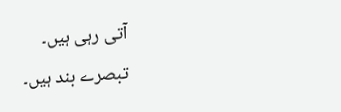آتی رہی ہیں۔
تبصرے بند ہیں۔